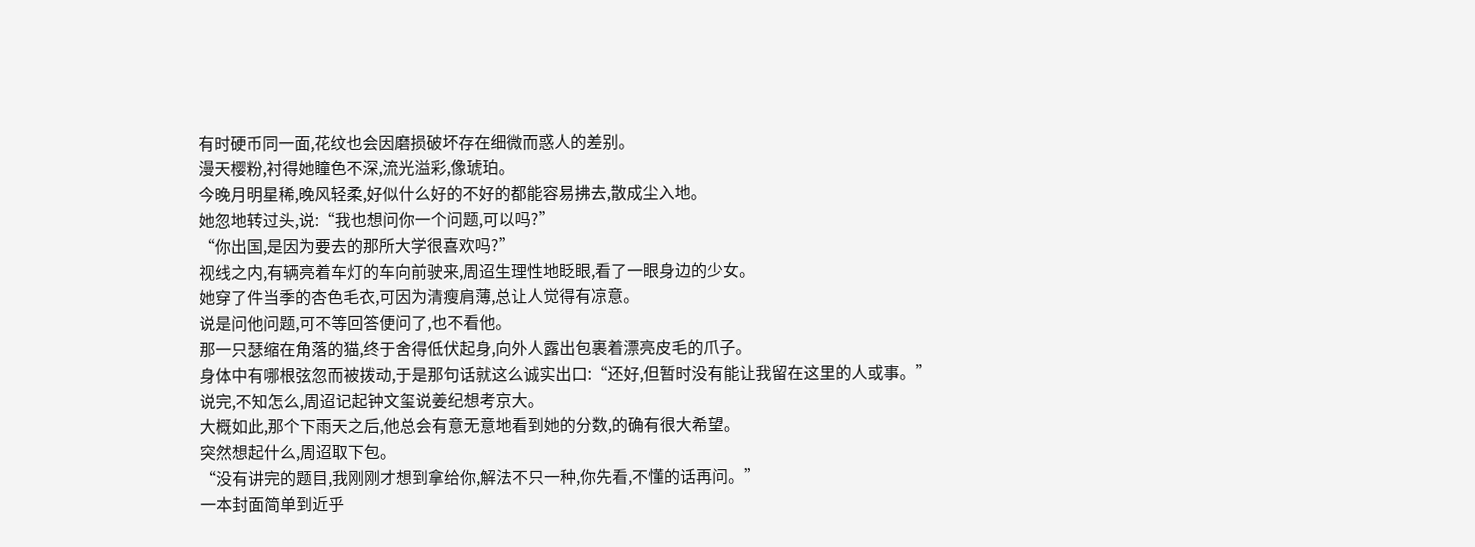有时硬币同一面,花纹也会因磨损破坏存在细微而惑人的差别。
漫天樱粉,衬得她瞳色不深,流光溢彩,像琥珀。
今晚月明星稀,晚风轻柔,好似什么好的不好的都能容易拂去,散成尘入地。
她忽地转过头,说:“我也想问你一个问题,可以吗?”
“你出国,是因为要去的那所大学很喜欢吗?”
视线之内,有辆亮着车灯的车向前驶来,周迢生理性地眨眼,看了一眼身边的少女。
她穿了件当季的杏色毛衣,可因为清瘦肩薄,总让人觉得有凉意。
说是问他问题,可不等回答便问了,也不看他。
那一只瑟缩在角落的猫,终于舍得低伏起身,向外人露出包裹着漂亮皮毛的爪子。
身体中有哪根弦忽而被拨动,于是那句话就这么诚实出口:“还好,但暂时没有能让我留在这里的人或事。”
说完,不知怎么,周迢记起钟文玺说姜纪想考京大。
大概如此,那个下雨天之后,他总会有意无意地看到她的分数,的确有很大希望。
突然想起什么,周迢取下包。
“没有讲完的题目,我刚刚才想到拿给你,解法不只一种,你先看,不懂的话再问。”
一本封面简单到近乎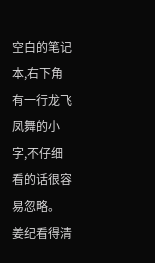空白的笔记本,右下角有一行龙飞凤舞的小字,不仔细看的话很容易忽略。
姜纪看得清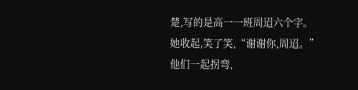楚,写的是高一一班周迢六个字。
她收起,笑了笑,“谢谢你,周迢。”
他们一起拐弯,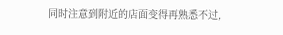同时注意到附近的店面变得再熟悉不过,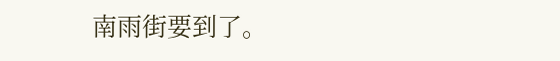南雨街要到了。